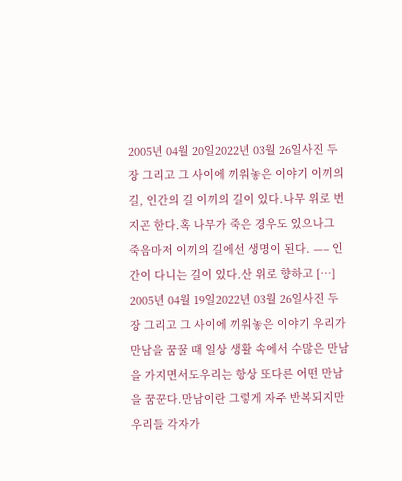2005년 04월 20일2022년 03월 26일사진 두 장 그리고 그 사이에 끼워놓은 이야기 이끼의 길, 인간의 길 이끼의 길이 있다.나무 위로 번지곤 한다.혹 나무가 죽은 경우도 있으나그 죽음마저 이끼의 길에선 생명이 된다. —– 인간이 다니는 길이 있다.산 위로 향하고 […]
2005년 04월 19일2022년 03월 26일사진 두 장 그리고 그 사이에 끼워놓은 이야기 우리가 만남을 꿈꿀 때 일상 생활 속에서 수많은 만남을 가지면서도우리는 항상 또다른 어떤 만남을 꿈꾼다.만남이란 그렇게 자주 반복되지만우리들 각자가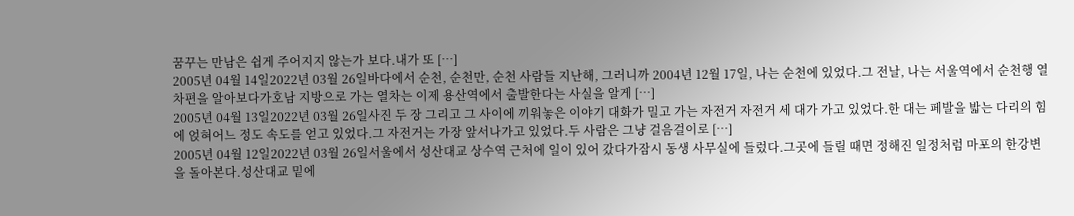꿈꾸는 만남은 쉽게 주어지지 않는가 보다.내가 또 […]
2005년 04월 14일2022년 03월 26일바다에서 순천, 순천만, 순천 사람들 지난해, 그러니까 2004년 12월 17일, 나는 순천에 있었다.그 전날, 나는 서울역에서 순천행 열차편을 알아보다가호남 지방으로 가는 열차는 이제 용산역에서 출발한다는 사실을 알게 […]
2005년 04월 13일2022년 03월 26일사진 두 장 그리고 그 사이에 끼워놓은 이야기 대화가 밀고 가는 자전거 자전거 세 대가 가고 있었다.한 대는 페발을 밟는 다리의 힘에 얹혀어느 정도 속도를 얻고 있었다.그 자전거는 가장 앞서나가고 있었다.두 사람은 그냥 걸음걸이로 […]
2005년 04월 12일2022년 03월 26일서울에서 성산대교 상수역 근처에 일이 있어 갔다가잠시 동생 사무실에 들렀다.그곳에 들릴 때면 정해진 일정처럼 마포의 한강변을 돌아본다.성산대교 밑에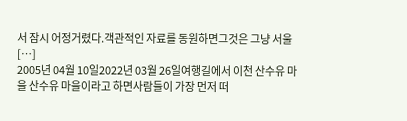서 잠시 어정거렸다.객관적인 자료를 동원하면그것은 그냥 서울 […]
2005년 04월 10일2022년 03월 26일여행길에서 이천 산수유 마을 산수유 마을이라고 하면사람들이 가장 먼저 떠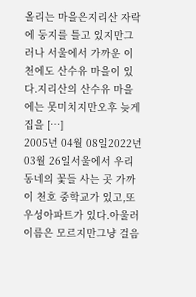올리는 마을은지리산 자락에 둥지를 틀고 있지만그러나 서울에서 가까운 이천에도 산수유 마을이 있다.지리산의 산수유 마을에는 못미치지만오후 늦게 집을 […]
2005년 04월 08일2022년 03월 26일서울에서 우리 동네의 꽃들 사는 곳 가까이 천호 중학교가 있고,또 우성아파트가 있다.아울러 이름은 모르지만그냥 걸음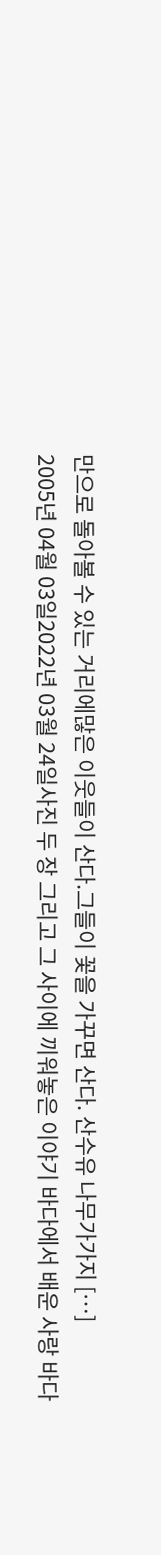만으로 돌아볼 수 있는 거리에많은 이웃들이 산다.그들이 꽃을 가꾸면 산다. 산수유 나무가가지 […]
2005년 04월 03일2022년 03월 24일사진 두 장 그리고 그 사이에 끼워놓은 이야기 바다에서 배운 사랑 바다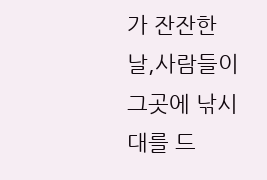가 잔잔한 날,사람들이 그곳에 낚시대를 드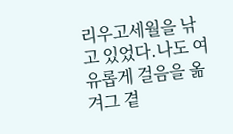리우고세월을 낚고 있었다.나도 여유롭게 걸음을 옮겨그 곁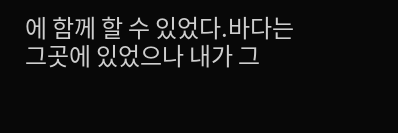에 함께 할 수 있었다.바다는 그곳에 있었으나 내가 그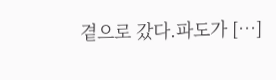곁으로 갔다.파도가 […]